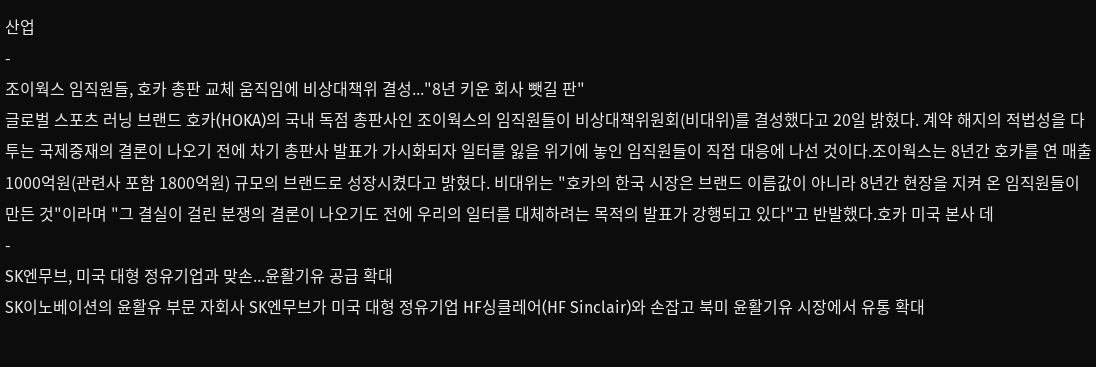산업
-
조이웍스 임직원들, 호카 총판 교체 움직임에 비상대책위 결성..."8년 키운 회사 뺏길 판"
글로벌 스포츠 러닝 브랜드 호카(HOKA)의 국내 독점 총판사인 조이웍스의 임직원들이 비상대책위원회(비대위)를 결성했다고 20일 밝혔다. 계약 해지의 적법성을 다투는 국제중재의 결론이 나오기 전에 차기 총판사 발표가 가시화되자 일터를 잃을 위기에 놓인 임직원들이 직접 대응에 나선 것이다.조이웍스는 8년간 호카를 연 매출 1000억원(관련사 포함 1800억원) 규모의 브랜드로 성장시켰다고 밝혔다. 비대위는 "호카의 한국 시장은 브랜드 이름값이 아니라 8년간 현장을 지켜 온 임직원들이 만든 것"이라며 "그 결실이 걸린 분쟁의 결론이 나오기도 전에 우리의 일터를 대체하려는 목적의 발표가 강행되고 있다"고 반발했다.호카 미국 본사 데
-
SK엔무브, 미국 대형 정유기업과 맞손...윤활기유 공급 확대
SK이노베이션의 윤활유 부문 자회사 SK엔무브가 미국 대형 정유기업 HF싱클레어(HF Sinclair)와 손잡고 북미 윤활기유 시장에서 유통 확대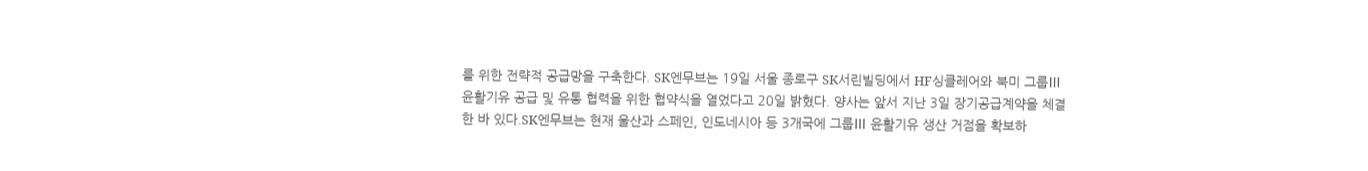를 위한 전략적 공급망을 구축한다. SK엔무브는 19일 서울 종로구 SK서린빌딩에서 HF싱클레어와 북미 그룹Ⅲ 윤활기유 공급 및 유통 협력을 위한 협약식을 열었다고 20일 밝혔다. 양사는 앞서 지난 3일 장기공급계약을 체결한 바 있다.SK엔무브는 현재 울산과 스페인, 인도네시아 등 3개국에 그룹Ⅲ 윤활기유 생산 거점을 확보하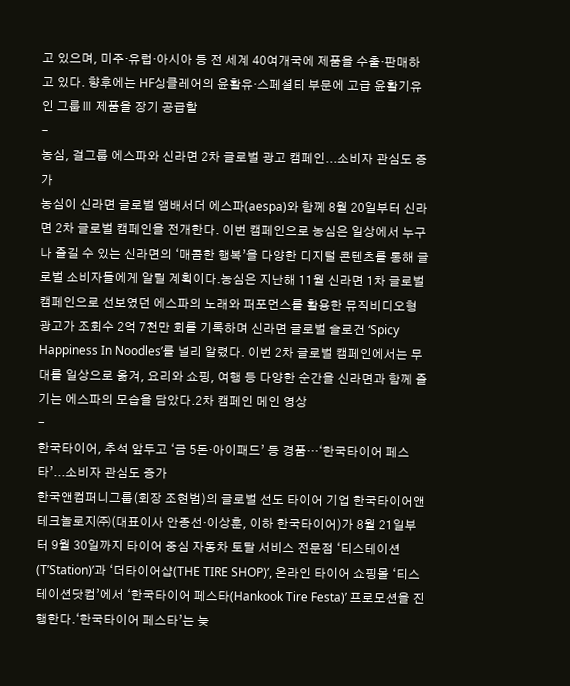고 있으며, 미주·유럽·아시아 등 전 세계 40여개국에 제품을 수출·판매하고 있다. 향후에는 HF싱클레어의 윤활유·스페셜티 부문에 고급 윤활기유인 그룹Ⅲ 제품을 장기 공급할
-
농심, 걸그룹 에스파와 신라면 2차 글로벌 광고 캠페인...소비자 관심도 증가
농심이 신라면 글로벌 앰배서더 에스파(aespa)와 함께 8월 20일부터 신라면 2차 글로벌 캠페인을 전개한다. 이번 캠페인으로 농심은 일상에서 누구나 즐길 수 있는 신라면의 ‘매콤한 행복’을 다양한 디지털 콘텐츠를 통해 글로벌 소비자들에게 알릴 계획이다.농심은 지난해 11월 신라면 1차 글로벌 캠페인으로 선보였던 에스파의 노래와 퍼포먼스를 활용한 뮤직비디오형 광고가 조회수 2억 7천만 회를 기록하며 신라면 글로벌 슬로건 ‘Spicy Happiness In Noodles’를 널리 알렸다. 이번 2차 글로벌 캠페인에서는 무대를 일상으로 옮겨, 요리와 쇼핑, 여행 등 다양한 순간을 신라면과 함께 즐기는 에스파의 모습을 담았다.2차 캠페인 메인 영상
-
한국타이어, 추석 앞두고 ‘금 5돈·아이패드’ 등 경품…‘한국타이어 페스타’...소비자 관심도 증가
한국앤컴퍼니그룹(회장 조현범)의 글로벌 선도 타이어 기업 한국타이어앤테크놀로지㈜(대표이사 안종선·이상훈, 이하 한국타이어)가 8월 21일부터 9월 30일까지 타이어 중심 자동차 토탈 서비스 전문점 ‘티스테이션(T’Station)’과 ‘더타이어샵(THE TIRE SHOP)’, 온라인 타이어 쇼핑몰 ‘티스테이션닷컴’에서 ‘한국타이어 페스타(Hankook Tire Festa)’ 프로모션을 진행한다.‘한국타이어 페스타’는 늦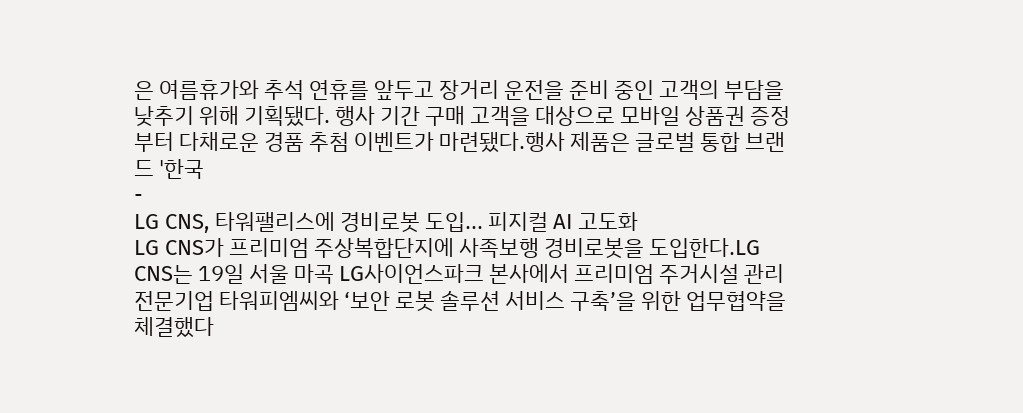은 여름휴가와 추석 연휴를 앞두고 장거리 운전을 준비 중인 고객의 부담을 낮추기 위해 기획됐다. 행사 기간 구매 고객을 대상으로 모바일 상품권 증정부터 다채로운 경품 추첨 이벤트가 마련됐다.행사 제품은 글로벌 통합 브랜드 '한국
-
LG CNS, 타워팰리스에 경비로봇 도입... 피지컬 AI 고도화
LG CNS가 프리미엄 주상복합단지에 사족보행 경비로봇을 도입한다.LG CNS는 19일 서울 마곡 LG사이언스파크 본사에서 프리미엄 주거시설 관리 전문기업 타워피엠씨와 ‘보안 로봇 솔루션 서비스 구축’을 위한 업무협약을 체결했다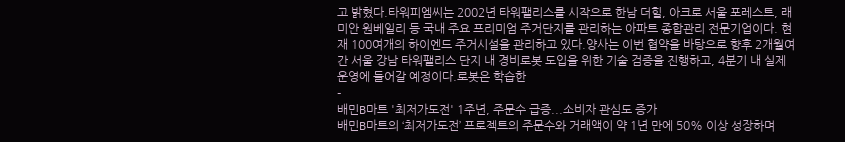고 밝혔다.타워피엠씨는 2002년 타워팰리스를 시작으로 한남 더힐, 아크로 서울 포레스트, 래미안 원베일리 등 국내 주요 프리미엄 주거단지를 관리하는 아파트 종합관리 전문기업이다. 현재 100여개의 하이엔드 주거시설을 관리하고 있다.양사는 이번 협약을 바탕으로 향후 2개월여간 서울 강남 타워팰리스 단지 내 경비로봇 도입을 위한 기술 검증을 진행하고, 4분기 내 실제 운영에 들어갈 예정이다.로봇은 학습한
-
배민B마트 '최저가도전' 1주년, 주문수 급증...소비자 관심도 증가
배민B마트의 ‘최저가도전’ 프로젝트의 주문수와 거래액이 약 1년 만에 50% 이상 성장하며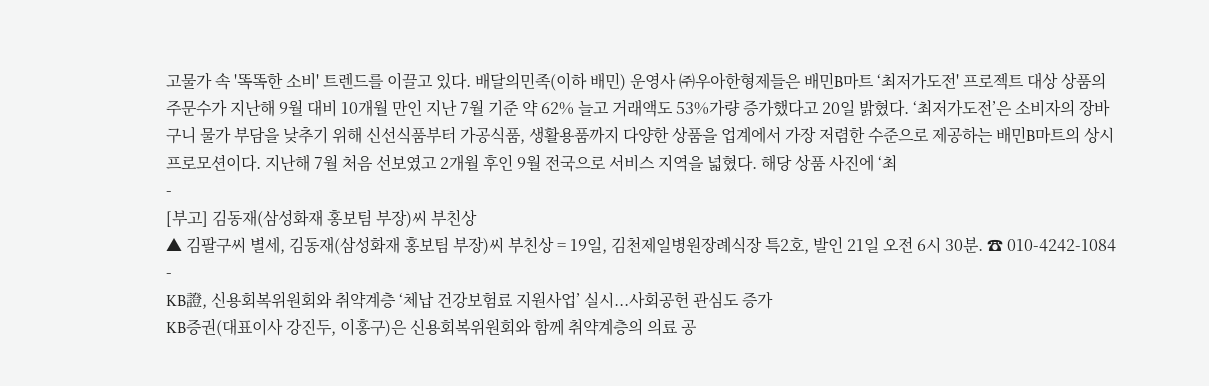고물가 속 '똑똑한 소비' 트렌드를 이끌고 있다. 배달의민족(이하 배민) 운영사 ㈜우아한형제들은 배민B마트 ‘최저가도전' 프로젝트 대상 상품의 주문수가 지난해 9월 대비 10개월 만인 지난 7월 기준 약 62% 늘고 거래액도 53%가량 증가했다고 20일 밝혔다. ‘최저가도전’은 소비자의 장바구니 물가 부담을 낮추기 위해 신선식품부터 가공식품, 생활용품까지 다양한 상품을 업계에서 가장 저렴한 수준으로 제공하는 배민B마트의 상시 프로모션이다. 지난해 7월 처음 선보였고 2개월 후인 9월 전국으로 서비스 지역을 넓혔다. 해당 상품 사진에 ‘최
-
[부고] 김동재(삼성화재 홍보팀 부장)씨 부친상
▲ 김팔구씨 별세, 김동재(삼성화재 홍보팀 부장)씨 부친상 = 19일, 김천제일병원장례식장 특2호, 발인 21일 오전 6시 30분. ☎ 010-4242-1084
-
KB證, 신용회복위원회와 취약계층 ‘체납 건강보험료 지원사업’ 실시...사회공헌 관심도 증가
KB증권(대표이사 강진두, 이홍구)은 신용회복위원회와 함께 취약계층의 의료 공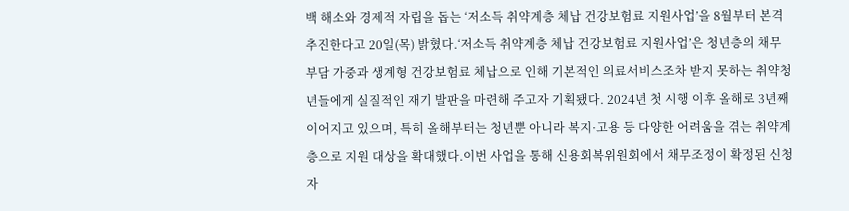백 해소와 경제적 자립을 돕는 ‘저소득 취약계층 체납 건강보험료 지원사업’을 8월부터 본격 추진한다고 20일(목) 밝혔다.‘저소득 취약계층 체납 건강보험료 지원사업’은 청년층의 채무 부담 가중과 생계형 건강보험료 체납으로 인해 기본적인 의료서비스조차 받지 못하는 취약청년들에게 실질적인 재기 발판을 마련해 주고자 기획됐다. 2024년 첫 시행 이후 올해로 3년째 이어지고 있으며, 특히 올해부터는 청년뿐 아니라 복지·고용 등 다양한 어려움을 겪는 취약계층으로 지원 대상을 확대했다.이번 사업을 통해 신용회복위원회에서 채무조정이 확정된 신청자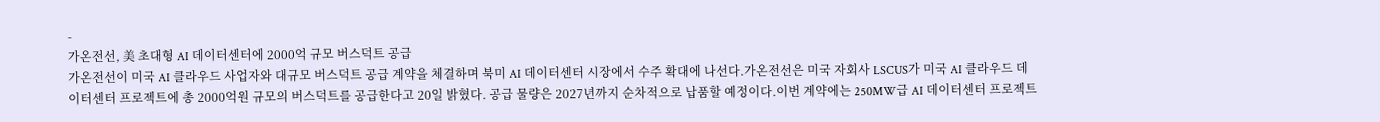-
가온전선, 美 초대형 AI 데이터센터에 2000억 규모 버스덕트 공급
가온전선이 미국 AI 클라우드 사업자와 대규모 버스덕트 공급 계약을 체결하며 북미 AI 데이터센터 시장에서 수주 확대에 나선다.가온전선은 미국 자회사 LSCUS가 미국 AI 클라우드 데이터센터 프로젝트에 총 2000억원 규모의 버스덕트를 공급한다고 20일 밝혔다. 공급 물량은 2027년까지 순차적으로 납품할 예정이다.이번 계약에는 250MW급 AI 데이터센터 프로젝트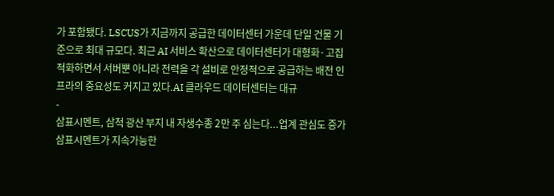가 포함됐다. LSCUS가 지금까지 공급한 데이터센터 가운데 단일 건물 기준으로 최대 규모다. 최근 AI 서비스 확산으로 데이터센터가 대형화·고집적화하면서 서버뿐 아니라 전력을 각 설비로 안정적으로 공급하는 배전 인프라의 중요성도 커지고 있다.AI 클라우드 데이터센터는 대규
-
삼표시멘트, 삼척 광산 부지 내 자생수종 2만 주 심는다...업계 관심도 증가
삼표시멘트가 지속가능한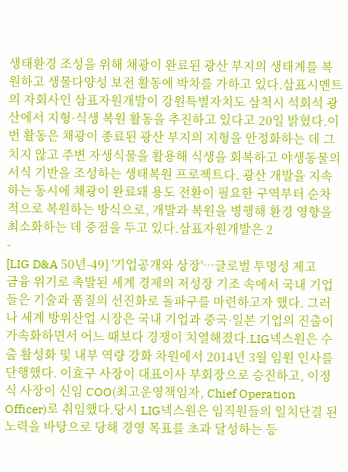생태환경 조성을 위해 채광이 완료된 광산 부지의 생태계를 복원하고 생물다양성 보전 활동에 박차를 가하고 있다.삼표시멘트의 자회사인 삼표자원개발이 강원특별자치도 삼척시 석회석 광산에서 지형·식생 복원 활동을 추진하고 있다고 20일 밝혔다.이번 활동은 채광이 종료된 광산 부지의 지형을 안정화하는 데 그치지 않고 주변 자생식물을 활용해 식생을 회복하고 야생동물의 서식 기반을 조성하는 생태복원 프로젝트다. 광산 개발을 지속하는 동시에 채광이 완료돼 용도 전환이 필요한 구역부터 순차적으로 복원하는 방식으로, 개발과 복원을 병행해 환경 영향을 최소화하는 데 중점을 두고 있다.삼표자원개발은 2
-
[LIG D&A 50년-49] '기업공개와 상장'…글로벌 투명성 제고
금융 위기로 촉발된 세계 경제의 저성장 기조 속에서 국내 기업들은 기술과 품질의 선진화로 돌파구를 마련하고자 했다. 그러나 세계 방위산업 시장은 국내 기업과 중국·일본 기업의 진출이 가속화하면서 어느 때보다 경쟁이 치열해졌다.LIG넥스원은 수출 활성화 및 내부 역량 강화 차원에서 2014년 3월 임원 인사를 단행했다. 이효구 사장이 대표이사 부회장으로 승진하고, 이정식 사장이 신임 COO(최고운영책임자, Chief Operation Officer)로 취임했다.당시 LIG넥스원은 임직원들의 일치단결 된 노력을 바탕으로 당해 경영 목표를 초과 달성하는 등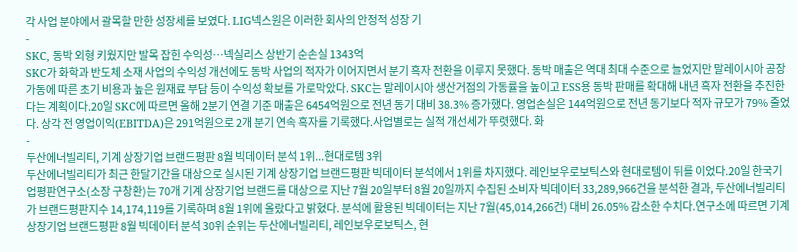각 사업 분야에서 괄목할 만한 성장세를 보였다. LIG넥스원은 이러한 회사의 안정적 성장 기
-
SKC, 동박 외형 키웠지만 발목 잡힌 수익성…넥실리스 상반기 순손실 1343억
SKC가 화학과 반도체 소재 사업의 수익성 개선에도 동박 사업의 적자가 이어지면서 분기 흑자 전환을 이루지 못했다. 동박 매출은 역대 최대 수준으로 늘었지만 말레이시아 공장 가동에 따른 초기 비용과 높은 원재료 부담 등이 수익성 확보를 가로막았다. SKC는 말레이시아 생산거점의 가동률을 높이고 ESS용 동박 판매를 확대해 내년 흑자 전환을 추진한다는 계획이다.20일 SKC에 따르면 올해 2분기 연결 기준 매출은 6454억원으로 전년 동기 대비 38.3% 증가했다. 영업손실은 144억원으로 전년 동기보다 적자 규모가 79% 줄었다. 상각 전 영업이익(EBITDA)은 291억원으로 2개 분기 연속 흑자를 기록했다.사업별로는 실적 개선세가 뚜렷했다. 화
-
두산에너빌리티, 기계 상장기업 브랜드평판 8월 빅데이터 분석 1위...현대로템 3위
두산에너빌리티가 최근 한달기간을 대상으로 실시된 기계 상장기업 브랜드평판 빅데이터 분석에서 1위를 차지했다. 레인보우로보틱스와 현대로템이 뒤를 이었다.20일 한국기업평판연구소(소장 구창환)는 70개 기계 상장기업 브랜드를 대상으로 지난 7월 20일부터 8월 20일까지 수집된 소비자 빅데이터 33,289,966건을 분석한 결과, 두산에너빌리티가 브랜드평판지수 14,174,119를 기록하며 8월 1위에 올랐다고 밝혔다. 분석에 활용된 빅데이터는 지난 7월(45,014,266건) 대비 26.05% 감소한 수치다.연구소에 따르면 기계 상장기업 브랜드평판 8월 빅데이터 분석 30위 순위는 두산에너빌리티, 레인보우로보틱스, 현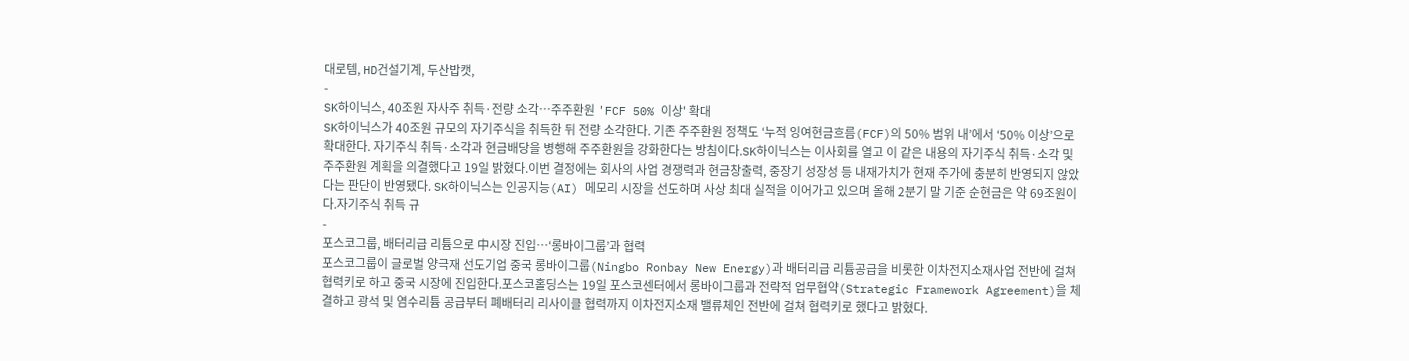대로템, HD건설기계, 두산밥캣,
-
SK하이닉스, 40조원 자사주 취득·전량 소각…주주환원 'FCF 50% 이상' 확대
SK하이닉스가 40조원 규모의 자기주식을 취득한 뒤 전량 소각한다. 기존 주주환원 정책도 ‘누적 잉여현금흐름(FCF)의 50% 범위 내’에서 ‘50% 이상’으로 확대한다. 자기주식 취득·소각과 현금배당을 병행해 주주환원을 강화한다는 방침이다.SK하이닉스는 이사회를 열고 이 같은 내용의 자기주식 취득·소각 및 주주환원 계획을 의결했다고 19일 밝혔다.이번 결정에는 회사의 사업 경쟁력과 현금창출력, 중장기 성장성 등 내재가치가 현재 주가에 충분히 반영되지 않았다는 판단이 반영됐다. SK하이닉스는 인공지능(AI) 메모리 시장을 선도하며 사상 최대 실적을 이어가고 있으며 올해 2분기 말 기준 순현금은 약 69조원이다.자기주식 취득 규
-
포스코그룹, 배터리급 리튬으로 中시장 진입…‘롱바이그룹’과 협력
포스코그룹이 글로벌 양극재 선도기업 중국 롱바이그룹(Ningbo Ronbay New Energy)과 배터리급 리튬공급을 비롯한 이차전지소재사업 전반에 걸쳐 협력키로 하고 중국 시장에 진입한다.포스코홀딩스는 19일 포스코센터에서 롱바이그룹과 전략적 업무협약(Strategic Framework Agreement)을 체결하고 광석 및 염수리튬 공급부터 폐배터리 리사이클 협력까지 이차전지소재 밸류체인 전반에 걸쳐 협력키로 했다고 밝혔다.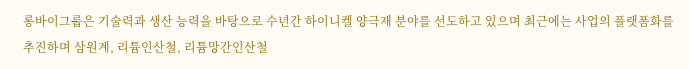롱바이그룹은 기술력과 생산 능력을 바탕으로 수년간 하이니켈 양극재 분야를 선도하고 있으며 최근에는 사업의 플랫폼화를 추진하며 삼원계, 리튬인산철, 리튬망간인산철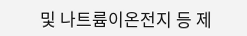및 나트륨이온전지 등 제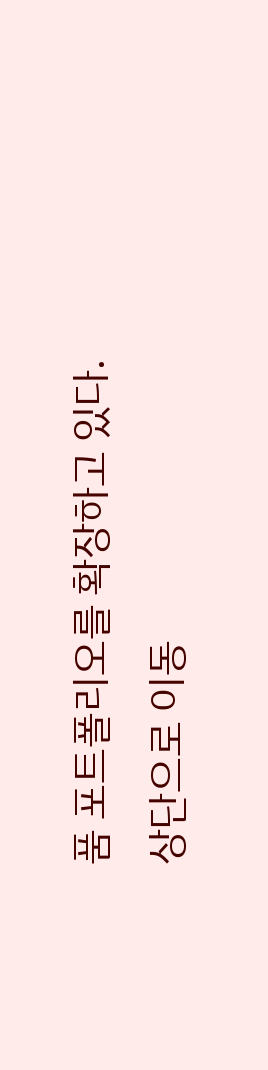품 포트폴리오를 확장하고 있다.
상단으로 이동